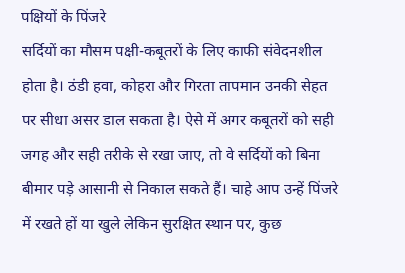पक्षियों के पिंजरे
सर्दियों का मौसम पक्षी-कबूतरों के लिए काफी संवेदनशील होता है। ठंडी हवा, कोहरा और गिरता तापमान उनकी सेहत पर सीधा असर डाल सकता है। ऐसे में अगर कबूतरों को सही जगह और सही तरीके से रखा जाए, तो वे सर्दियों को बिना बीमार पड़े आसानी से निकाल सकते हैं। चाहे आप उन्हें पिंजरे में रखते हों या खुले लेकिन सुरक्षित स्थान पर, कुछ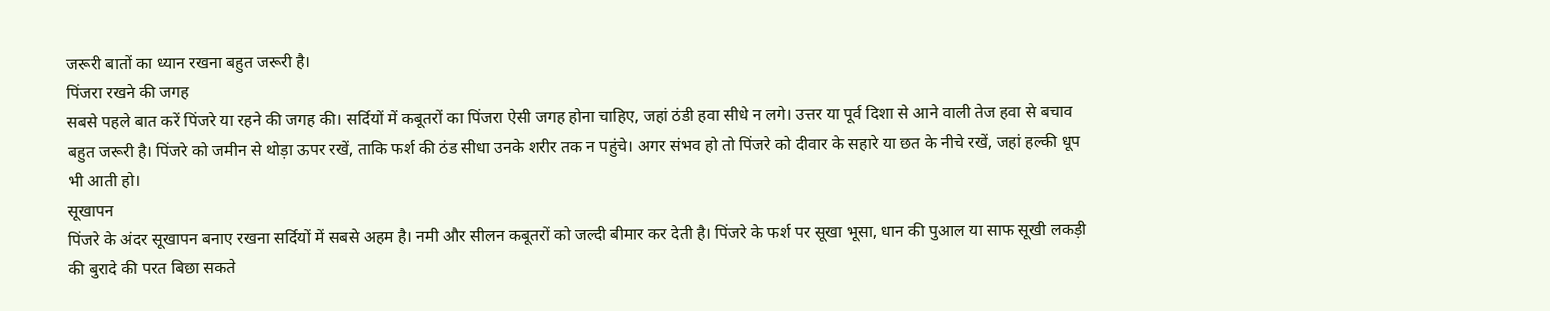जरूरी बातों का ध्यान रखना बहुत जरूरी है।
पिंजरा रखने की जगह
सबसे पहले बात करें पिंजरे या रहने की जगह की। सर्दियों में कबूतरों का पिंजरा ऐसी जगह होना चाहिए, जहां ठंडी हवा सीधे न लगे। उत्तर या पूर्व दिशा से आने वाली तेज हवा से बचाव बहुत जरूरी है। पिंजरे को जमीन से थोड़ा ऊपर रखें, ताकि फर्श की ठंड सीधा उनके शरीर तक न पहुंचे। अगर संभव हो तो पिंजरे को दीवार के सहारे या छत के नीचे रखें, जहां हल्की धूप भी आती हो।
सूखापन
पिंजरे के अंदर सूखापन बनाए रखना सर्दियों में सबसे अहम है। नमी और सीलन कबूतरों को जल्दी बीमार कर देती है। पिंजरे के फर्श पर सूखा भूसा, धान की पुआल या साफ सूखी लकड़ी की बुरादे की परत बिछा सकते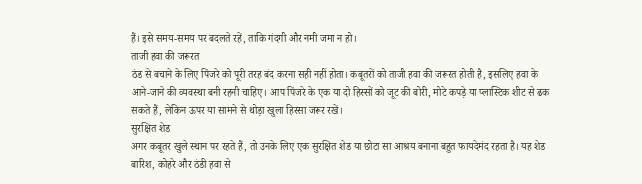हैं। इसे समय-समय पर बदलते रहें, ताकि गंदगी और नमी जमा न हो।
ताजी हवा की जरूरत
ठंड से बचाने के लिए पिंजरे को पूरी तरह बंद करना सही नहीं होता। कबूतरों को ताजी हवा की जरूरत होती है, इसलिए हवा के आने-जाने की व्यवस्था बनी रहनी चाहिए। आप पिंजरे के एक या दो हिस्सों को जूट की बोरी, मोटे कपड़े या प्लास्टिक शीट से ढक सकते हैं, लेकिन ऊपर या सामने से थोड़ा खुला हिस्सा जरूर रखें।
सुरक्षित शेड
अगर कबूतर खुले स्थान पर रहते हैं, तो उनके लिए एक सुरक्षित शेड या छोटा सा आश्रय बनाना बहुत फायदेमंद रहता है। यह शेड बारिश, कोहरे और ठंडी हवा से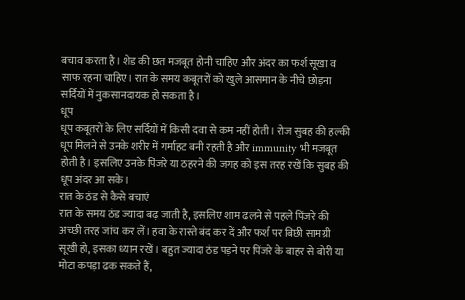बचाव करता है। शेड की छत मजबूत होनी चाहिए और अंदर का फर्श सूखा व साफ रहना चाहिए। रात के समय कबूतरों को खुले आसमान के नीचे छोड़ना सर्दियों में नुकसानदायक हो सकता है।
धूप
धूप कबूतरों के लिए सर्दियों में किसी दवा से कम नहीं होती। रोज सुबह की हल्की धूप मिलने से उनके शरीर में गर्माहट बनी रहती है और immunity भी मजबूत होती है। इसलिए उनके पिंजरे या ठहरने की जगह को इस तरह रखें कि सुबह की धूप अंदर आ सके।
रात के ठंड से कैसे बचाएं
रात के समय ठंड ज्यादा बढ़ जाती है, इसलिए शाम ढलने से पहले पिंजरे की अच्छी तरह जांच कर लें। हवा के रास्ते बंद कर दें और फर्श पर बिछी सामग्री सूखी हो, इसका ध्यान रखें। बहुत ज्यादा ठंड पड़ने पर पिंजरे के बाहर से बोरी या मोटा कपड़ा ढक सकते हैं,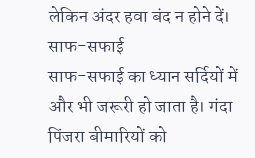लेकिन अंदर हवा बंद न होने दें।
साफ-सफाई
साफ-सफाई का ध्यान सर्दियों में और भी जरूरी हो जाता है। गंदा पिंजरा बीमारियों को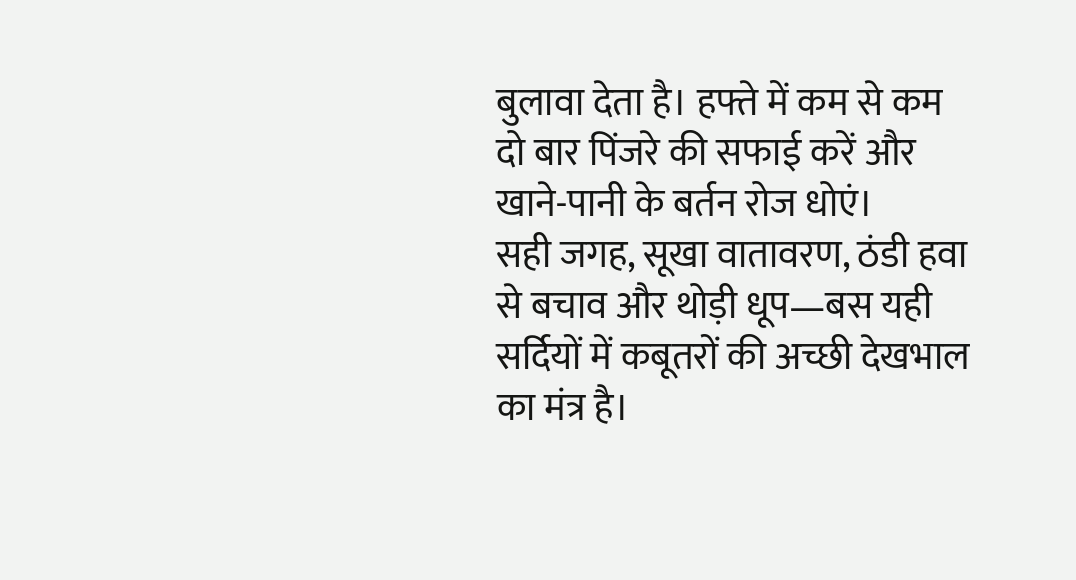बुलावा देता है। हफ्ते में कम से कम दो बार पिंजरे की सफाई करें और खाने-पानी के बर्तन रोज धोएं।
सही जगह, सूखा वातावरण, ठंडी हवा से बचाव और थोड़ी धूप—बस यही सर्दियों में कबूतरों की अच्छी देखभाल का मंत्र है।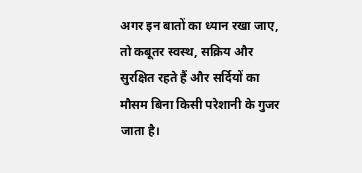अगर इन बातों का ध्यान रखा जाए, तो कबूतर स्वस्थ, सक्रिय और सुरक्षित रहते हैं और सर्दियों का मौसम बिना किसी परेशानी के गुजर जाता है।